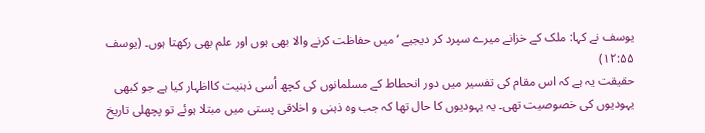یوسف نے کہا: ملک کے خزانے میرے سپرد کر دیجیے ‘ میں حفاظت کرنے والا بھی ہوں اور علم بھی رکھتا ہوں۔ (یوسف ۱۲:۵۵)
حقیقت یہ ہے کہ اس مقام کی تفسیر میں دور انحطاط کے مسلمانوں کی کچھ اُسی ذہنیت کااظہار کیا ہے جو کبھی یہودیوں کی خصوصیت تھی۔ یہ یہودیوں کا حال تھا کہ جب وہ ذہنی و اخلاقی پستی میں مبتلا ہوئے تو پچھلی تاریخ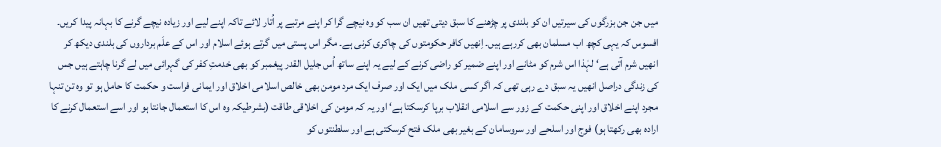میں جن جن بزرگوں کی سیرتیں ان کو بلندی پر چڑھنے کا سبق دیتی تھیں ان سب کو وہ نیچے گرا کر اپنے مرتبے پر اُتار لائے تاکہ اپنے لیے اور زیادہ نیچے گرنے کا بہانہ پیدا کریں۔ افسوس کہ یہی کچھ اب مسلمان بھی کررہے ہیں۔ اِنھیں کافر حکومتوں کی چاکری کرنی ہے۔ مگر اس پستی میں گرتے ہوئے اسلام اور اس کے علَم برداروں کی بلندی دیکھ کر انھیں شرم آتی ہے‘ لہٰذا اس شرم کو مٹانے اور اپنے ضمیر کو راضی کرنے کے لیے یہ اپنے ساتھ اُس جلیل القدر پیغمبر کو بھی خدمتِ کفر کی گہرائی میں لے گرنا چاہتے ہیں جس کی زندگی دراصل انھیں یہ سبق دے رہی تھی کہ اگر کسی ملک میں ایک اور صرف ایک مرد مومن بھی خالص اسلامی اخلاق اور ایمانی فراست و حکمت کا حامل ہو تو وہ تن تنہا مجرد اپنے اخلاق اور اپنی حکمت کے زور سے اسلامی انقلاب برپا کرسکتا ہے‘ اور یہ کہ مومن کی اخلاقی طاقت (بشرطیکہ وہ اس کا استعمال جانتا ہو اور اسے استعمال کرنے کا ارادہ بھی رکھتا ہو) فوج اور اسلحے اور سروسامان کے بغیر بھی ملک فتح کرسکتی ہے اور سلطنتوں کو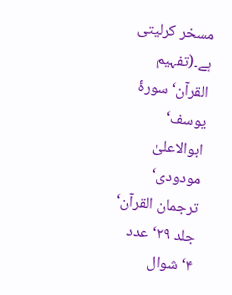مسخر کرلیتی ہے۔(تفہیم القرآن‘سورۂ یوسف‘ ابوالاعلیٰ مودودی‘ ترجمان القرآن‘ جلد ۲۹‘ عدد ۴‘ شوال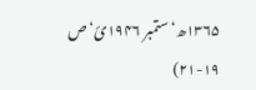۱۳۶۵ھ‘ ستمبر ۱۹۴۶ئ‘ ص ۱۹-۲۱)